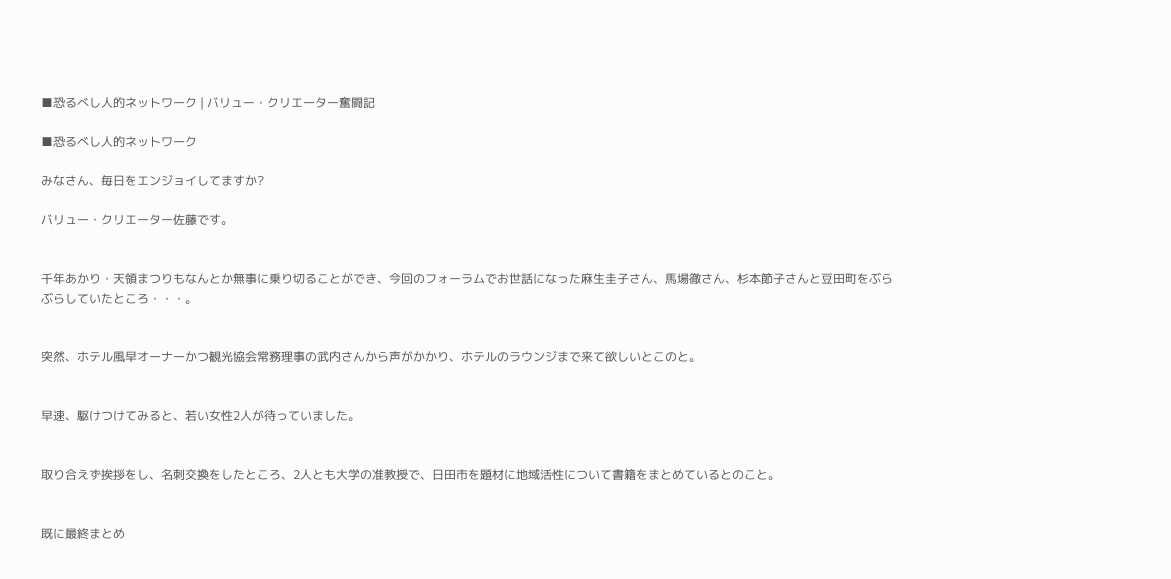■恐るべし人的ネットワーク | バリュー・クリエーター奮闘記

■恐るべし人的ネットワーク

みなさん、毎日をエンジョイしてますか?

バリュー・クリエーター佐藤です。


千年あかり・天領まつりもなんとか無事に乗り切ることができ、今回のフォーラムでお世話になった麻生圭子さん、馬場徹さん、杉本節子さんと豆田町をぶらぶらしていたところ・・・。


突然、ホテル風早オーナーかつ観光協会常務理事の武内さんから声がかかり、ホテルのラウンジまで来て欲しいとこのと。


早速、駆けつけてみると、若い女性2人が待っていました。


取り合えず挨拶をし、名刺交換をしたところ、2人とも大学の准教授で、日田市を題材に地域活性について書籍をまとめているとのこと。


既に最終まとめ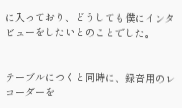に入っており、どうしても僕にインタビューをしたいとのことでした。


テーブルにつくと同時に、録音用のレコーダーを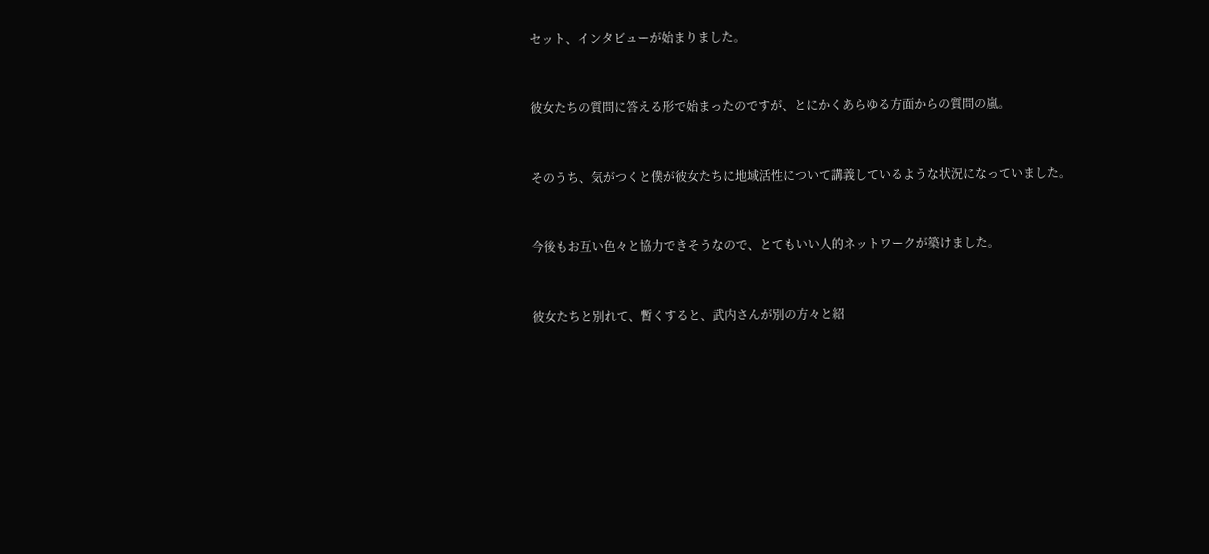セット、インタビューが始まりました。


彼女たちの質問に答える形で始まったのですが、とにかくあらゆる方面からの質問の嵐。


そのうち、気がつくと僕が彼女たちに地域活性について講義しているような状況になっていました。


今後もお互い色々と協力できそうなので、とてもいい人的ネットワークが築けました。


彼女たちと別れて、暫くすると、武内さんが別の方々と紹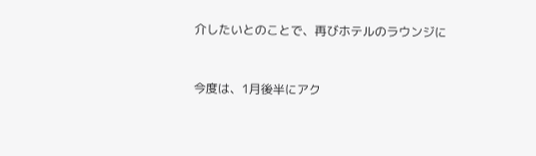介したいとのことで、再びホテルのラウンジに


今度は、1月後半にアク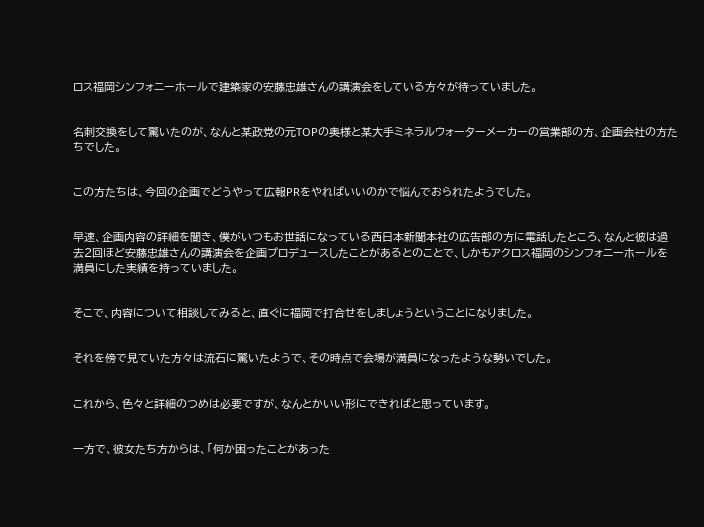ロス福岡シンフォニーホールで建築家の安藤忠雄さんの講演会をしている方々が待っていました。


名刺交換をして驚いたのが、なんと某政党の元TOPの奥様と某大手ミネラルウォーターメーカーの営業部の方、企画会社の方たちでした。


この方たちは、今回の企画でどうやって広報PRをやればいいのかで悩んでおられたようでした。


早速、企画内容の詳細を聞き、僕がいつもお世話になっている西日本新聞本社の広告部の方に電話したところ、なんと彼は過去2回ほど安藤忠雄さんの講演会を企画プロデュースしたことがあるとのことで、しかもアクロス福岡のシンフォニーホールを満員にした実績を持っていました。


そこで、内容について相談してみると、直ぐに福岡で打合せをしましょうということになりました。


それを傍で見ていた方々は流石に驚いたようで、その時点で会場が満員になったような勢いでした。


これから、色々と詳細のつめは必要ですが、なんとかいい形にできればと思っています。


一方で、彼女たち方からは、「何か困ったことがあった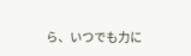ら、いつでも力に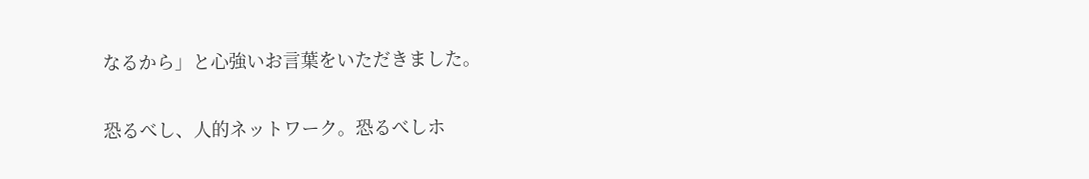なるから」と心強いお言葉をいただきました。


恐るべし、人的ネットワーク。恐るべしホ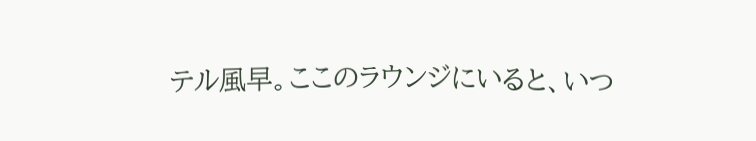テル風早。ここのラウンジにいると、いつ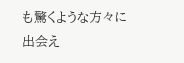も驚くような方々に出会え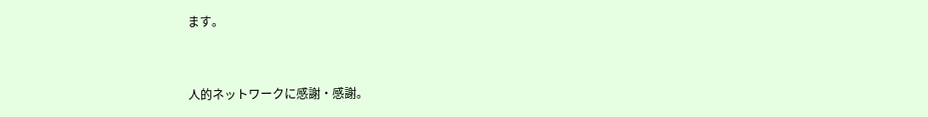ます。


人的ネットワークに感謝・感謝。